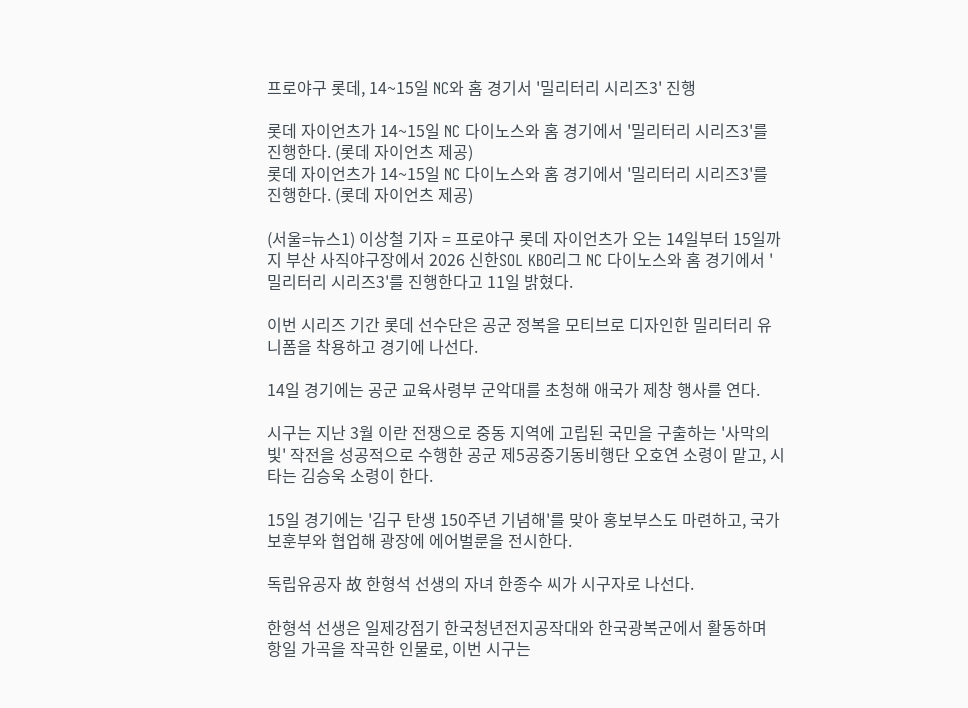프로야구 롯데, 14~15일 NC와 홈 경기서 '밀리터리 시리즈3' 진행

롯데 자이언츠가 14~15일 NC 다이노스와 홈 경기에서 '밀리터리 시리즈3'를 진행한다. (롯데 자이언츠 제공)
롯데 자이언츠가 14~15일 NC 다이노스와 홈 경기에서 '밀리터리 시리즈3'를 진행한다. (롯데 자이언츠 제공)

(서울=뉴스1) 이상철 기자 = 프로야구 롯데 자이언츠가 오는 14일부터 15일까지 부산 사직야구장에서 2026 신한SOL KBO리그 NC 다이노스와 홈 경기에서 '밀리터리 시리즈3'를 진행한다고 11일 밝혔다.

이번 시리즈 기간 롯데 선수단은 공군 정복을 모티브로 디자인한 밀리터리 유니폼을 착용하고 경기에 나선다.

14일 경기에는 공군 교육사령부 군악대를 초청해 애국가 제창 행사를 연다.

시구는 지난 3월 이란 전쟁으로 중동 지역에 고립된 국민을 구출하는 '사막의 빛' 작전을 성공적으로 수행한 공군 제5공중기동비행단 오호연 소령이 맡고, 시타는 김승욱 소령이 한다.

15일 경기에는 '김구 탄생 150주년 기념해'를 맞아 홍보부스도 마련하고, 국가보훈부와 협업해 광장에 에어벌룬을 전시한다.

독립유공자 故 한형석 선생의 자녀 한종수 씨가 시구자로 나선다.

한형석 선생은 일제강점기 한국청년전지공작대와 한국광복군에서 활동하며 항일 가곡을 작곡한 인물로, 이번 시구는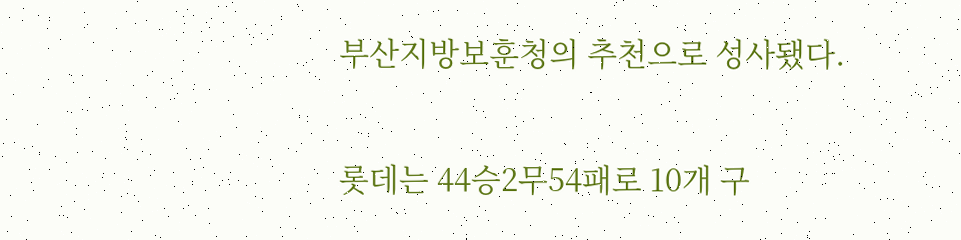부산지방보훈청의 추천으로 성사됐다.

롯데는 44승2무54패로 10개 구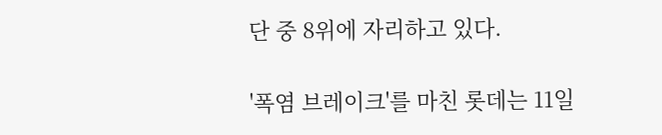단 중 8위에 자리하고 있다.

'폭염 브레이크'를 마친 롯데는 11일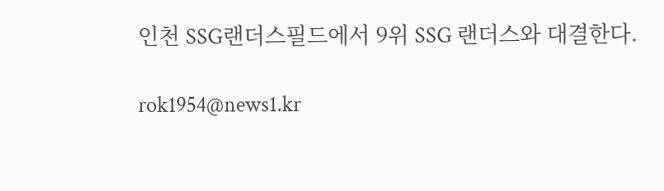인천 SSG랜더스필드에서 9위 SSG 랜더스와 대결한다.

rok1954@news1.kr